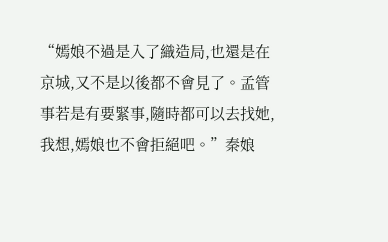“嫣娘不過是入了織造局,也還是在京城,又不是以後都不會見了。孟管事若是有要緊事,隨時都可以去找她,我想,嫣娘也不會拒絕吧。”秦娘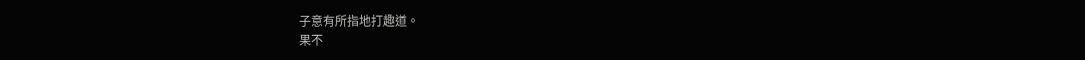子意有所指地打趣道。
果不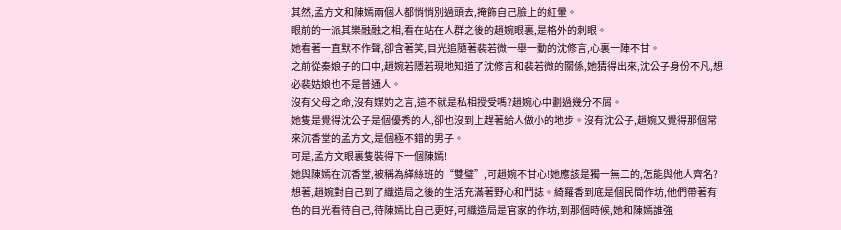其然,孟方文和陳嫣兩個人都悄悄別過頭去,掩飾自己臉上的紅暈。
眼前的一派其樂融融之相,看在站在人群之後的趙婉眼裏,是格外的刺眼。
她看著一直默不作聲,卻含著笑,目光追隨著裴若微一舉一動的沈修言,心裏一陣不甘。
之前從秦娘子的口中,趙婉若隱若現地知道了沈修言和裴若微的關係,她猜得出來,沈公子身份不凡,想必裴姑娘也不是普通人。
沒有父母之命,沒有媒妁之言,這不就是私相授受嗎?趙婉心中劃過幾分不屑。
她隻是覺得沈公子是個優秀的人,卻也沒到上趕著給人做小的地步。沒有沈公子,趙婉又覺得那個常來沉香堂的孟方文,是個極不錯的男子。
可是,孟方文眼裏隻裝得下一個陳嫣!
她與陳嫣在沉香堂,被稱為緙絲班的“雙璧”,可趙婉不甘心!她應該是獨一無二的,怎能與他人齊名?
想著,趙婉對自己到了織造局之後的生活充滿著野心和鬥誌。綺羅香到底是個民間作坊,他們帶著有色的目光看待自己,待陳嫣比自己更好,可織造局是官家的作坊,到那個時候,她和陳嫣誰強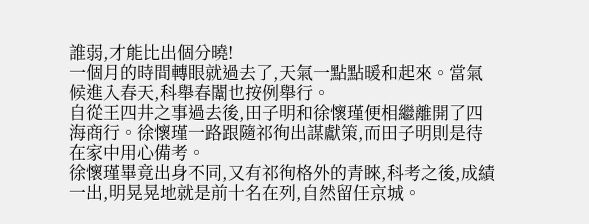誰弱,才能比出個分曉!
一個月的時間轉眼就過去了,天氣一點點暖和起來。當氣候進入春天,科舉春闈也按例舉行。
自從王四井之事過去後,田子明和徐懷瑾便相繼離開了四海商行。徐懷瑾一路跟隨祁徇出謀獻策,而田子明則是待在家中用心備考。
徐懷瑾畢竟出身不同,又有祁徇格外的青睞,科考之後,成績一出,明晃晃地就是前十名在列,自然留任京城。